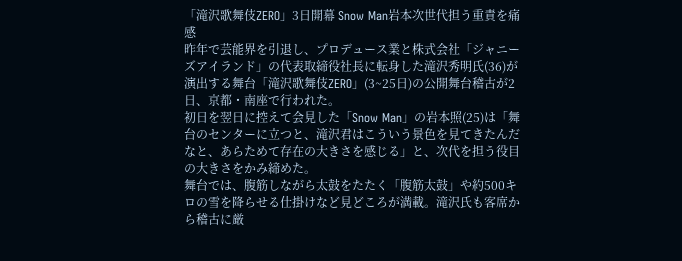「滝沢歌舞伎ZERO」3日開幕 Snow Man岩本次世代担う重責を痛感
昨年で芸能界を引退し、プロデュース業と株式会社「ジャニーズアイランド」の代表取締役社長に転身した滝沢秀明氏(36)が演出する舞台「滝沢歌舞伎ZERO」(3~25日)の公開舞台稽古が2日、京都・南座で行われた。
初日を翌日に控えて会見した「Snow Man」の岩本照(25)は「舞台のセンターに立つと、滝沢君はこういう景色を見てきたんだなと、あらためて存在の大きさを感じる」と、次代を担う役目の大きさをかみ締めた。
舞台では、腹筋しながら太鼓をたたく「腹筋太鼓」や約500キロの雪を降らせる仕掛けなど見どころが満載。滝沢氏も客席から稽古に厳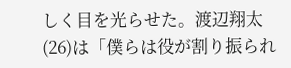しく目を光らせた。渡辺翔太(26)は「僕らは役が割り振られ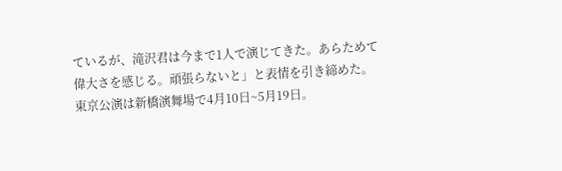ているが、滝沢君は今まで1人で演じてきた。あらためて偉大さを感じる。頑張らないと」と表情を引き締めた。
東京公演は新橋演舞場で4月10日~5月19日。